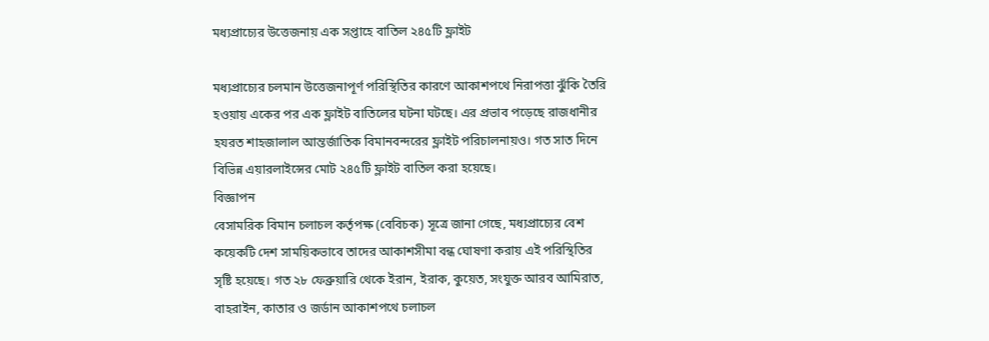মধ্যপ্রাচ্যের উত্তেজনায় এক সপ্তাহে বাতিল ২৪৫টি ফ্লাইট

মধ্যপ্রাচ্যের চলমান উত্তেজনাপূর্ণ পরিস্থিতির কারণে আকাশপথে নিরাপত্তা ঝুঁকি তৈরি হওয়ায় একের পর এক ফ্লাইট বাতিলের ঘটনা ঘটছে। এর প্রভাব পড়েছে রাজধানীর হযরত শাহজালাল আন্তর্জাতিক বিমানবন্দরের ফ্লাইট পরিচালনায়ও। গত সাত দিনে বিভিন্ন এয়ারলাইন্সের মোট ২৪৫টি ফ্লাইট বাতিল করা হয়েছে।
বিজ্ঞাপন
বেসামরিক বিমান চলাচল কর্তৃপক্ষ (বেবিচক) সূত্রে জানা গেছে, মধ্যপ্রাচ্যের বেশ কয়েকটি দেশ সাময়িকভাবে তাদের আকাশসীমা বন্ধ ঘোষণা করায় এই পরিস্থিতির সৃষ্টি হয়েছে। গত ২৮ ফেব্রুয়ারি থেকে ইরান, ইরাক, কুয়েত, সংযুক্ত আরব আমিরাত, বাহরাইন, কাতার ও জর্ডান আকাশপথে চলাচল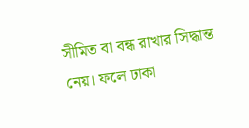সীমিত বা বন্ধ রাখার সিদ্ধান্ত নেয়। ফলে ঢাকা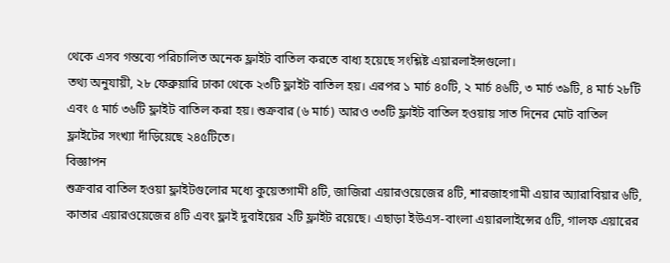থেকে এসব গন্তব্যে পরিচালিত অনেক ফ্লাইট বাতিল করতে বাধ্য হয়েছে সংশ্লিষ্ট এয়ারলাইন্সগুলো।
তথ্য অনুযায়ী, ২৮ ফেব্রুয়ারি ঢাকা থেকে ২৩টি ফ্লাইট বাতিল হয়। এরপর ১ মার্চ ৪০টি, ২ মার্চ ৪৬টি, ৩ মার্চ ৩৯টি, ৪ মার্চ ২৮টি এবং ৫ মার্চ ৩৬টি ফ্লাইট বাতিল করা হয়। শুক্রবার (৬ মার্চ) আরও ৩৩টি ফ্লাইট বাতিল হওয়ায় সাত দিনের মোট বাতিল ফ্লাইটের সংখ্যা দাঁড়িয়েছে ২৪৫টিতে।
বিজ্ঞাপন
শুক্রবার বাতিল হওয়া ফ্লাইটগুলোর মধ্যে কুয়েতগামী ৪টি, জাজিরা এয়ারওয়েজের ৪টি, শারজাহগামী এয়ার অ্যারাবিয়ার ৬টি, কাতার এয়ারওয়েজের ৪টি এবং ফ্লাই দুবাইয়ের ২টি ফ্লাইট রয়েছে। এছাড়া ইউএস-বাংলা এয়ারলাইন্সের ৫টি, গালফ এয়ারের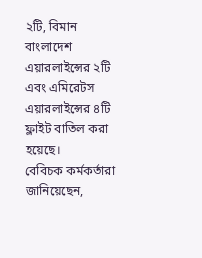২টি, বিমান বাংলাদেশ এয়ারলাইন্সের ২টি এবং এমিরেটস এয়ারলাইন্সের ৪টি ফ্লাইট বাতিল করা হয়েছে।
বেবিচক কর্মকর্তারা জানিয়েছেন,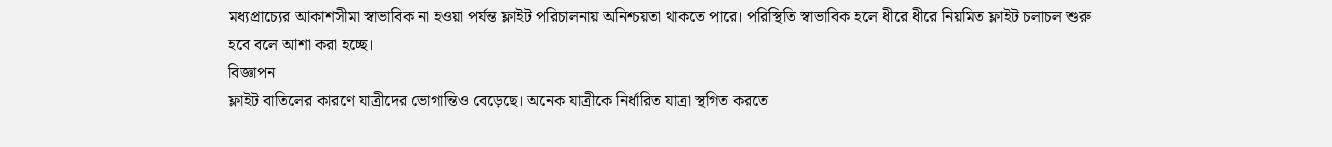মধ্যপ্রাচ্যের আকাশসীমা স্বাভাবিক না হওয়া পর্যন্ত ফ্লাইট পরিচালনায় অনিশ্চয়তা থাকতে পারে। পরিস্থিতি স্বাভাবিক হলে ধীরে ধীরে নিয়মিত ফ্লাইট চলাচল শুরু হবে বলে আশা করা হচ্ছে।
বিজ্ঞাপন
ফ্লাইট বাতিলের কারণে যাত্রীদের ভোগান্তিও বেড়েছে। অনেক যাত্রীকে নির্ধারিত যাত্রা স্থগিত করতে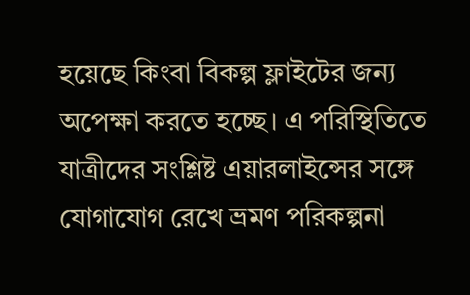হয়েছে কিংবা বিকল্প ফ্লাইটের জন্য অপেক্ষা করতে হচ্ছে। এ পরিস্থিতিতে যাত্রীদের সংশ্লিষ্ট এয়ারলাইন্সের সঙ্গে যোগাযোগ রেখে ভ্রমণ পরিকল্পনা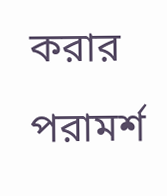করার পরামর্শ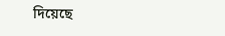দিয়েছে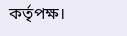কর্তৃপক্ষ।